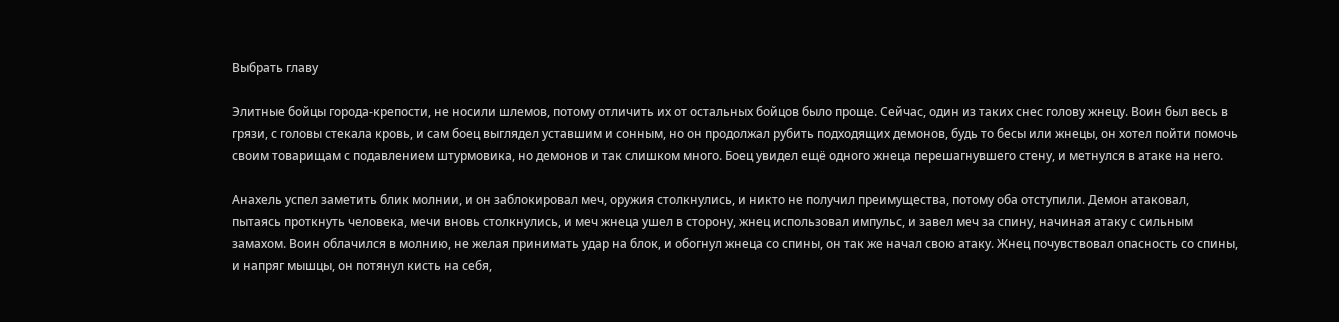Выбрать главу

Элитные бойцы города-крепости, не носили шлемов, потому отличить их от остальных бойцов было проще. Сейчас, один из таких снес голову жнецу. Воин был весь в грязи, с головы стекала кровь, и сам боец выглядел уставшим и сонным, но он продолжал рубить подходящих демонов, будь то бесы или жнецы, он хотел пойти помочь своим товарищам с подавлением штурмовика, но демонов и так слишком много. Боец увидел ещё одного жнеца перешагнувшего стену, и метнулся в атаке на него.

Анахель успел заметить блик молнии, и он заблокировал меч, оружия столкнулись, и никто не получил преимущества, потому оба отступили. Демон атаковал, пытаясь проткнуть человека, мечи вновь столкнулись, и меч жнеца ушел в сторону, жнец использовал импульс, и завел меч за спину, начиная атаку с сильным замахом. Воин облачился в молнию, не желая принимать удар на блок, и обогнул жнеца со спины, он так же начал свою атаку. Жнец почувствовал опасность со спины, и напряг мышцы, он потянул кисть на себя,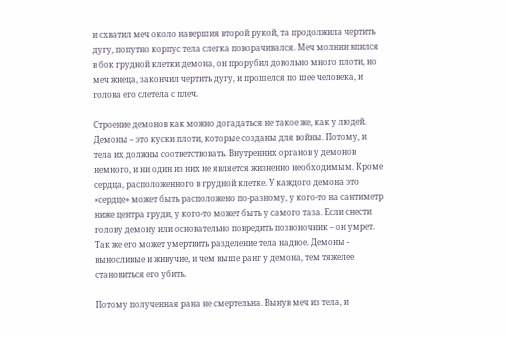и схватил меч около навершия второй рукой, та продолжила чертить дугу, попутно корпус тела слегка поворачивался. Меч молнии впился в бок грудной клетки демона, он прорубил довольно много плоти, но меч жнеца, закончил чертить дугу, и прошелся по шее человека, и голова его слетела с плеч.

Строение демонов как можно догадаться не такое же, как у людей. Демоны – это куски плоти, которые созданы для войны. Потому, и тела их должны соответствовать. Внутренних органов у демонов немного, и ни один из них не является жизненно необходимым. Кроме сердца, расположенного в грудной клетке. У каждого демона это «сердце» может быть расположено по-разному, у кого-то на сантиметр ниже центра груди, у кого-то может быть у самого таза. Если снести голову демону или основательно повредить позвоночник – он умрет. Так же его может умертвить разделение тела надвое. Демоны - выносливые и живучие, и чем выше ранг у демона, тем тяжелее становиться его убить.

Потому полученная рана не смертельна. Вынув меч из тела, и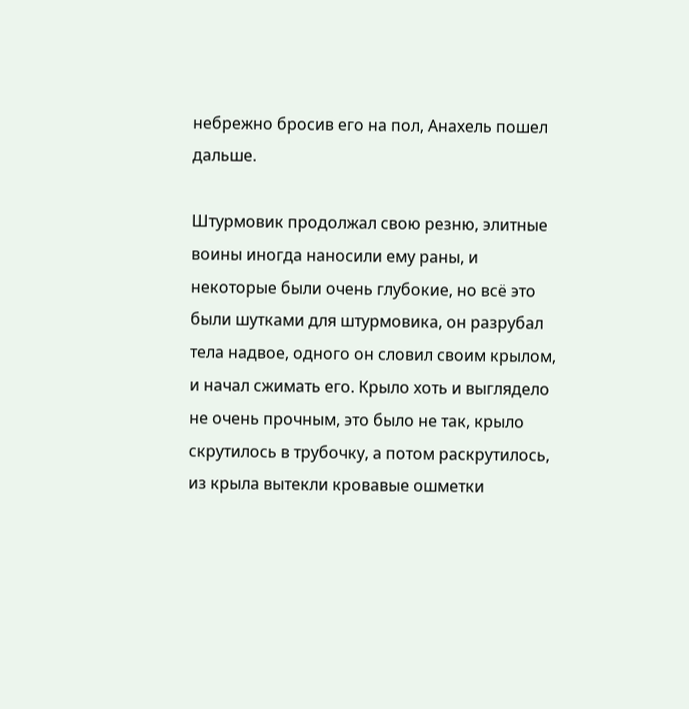небрежно бросив его на пол, Анахель пошел дальше.

Штурмовик продолжал свою резню, элитные воины иногда наносили ему раны, и некоторые были очень глубокие, но всё это были шутками для штурмовика, он разрубал тела надвое, одного он словил своим крылом, и начал сжимать его. Крыло хоть и выглядело не очень прочным, это было не так, крыло скрутилось в трубочку, а потом раскрутилось, из крыла вытекли кровавые ошметки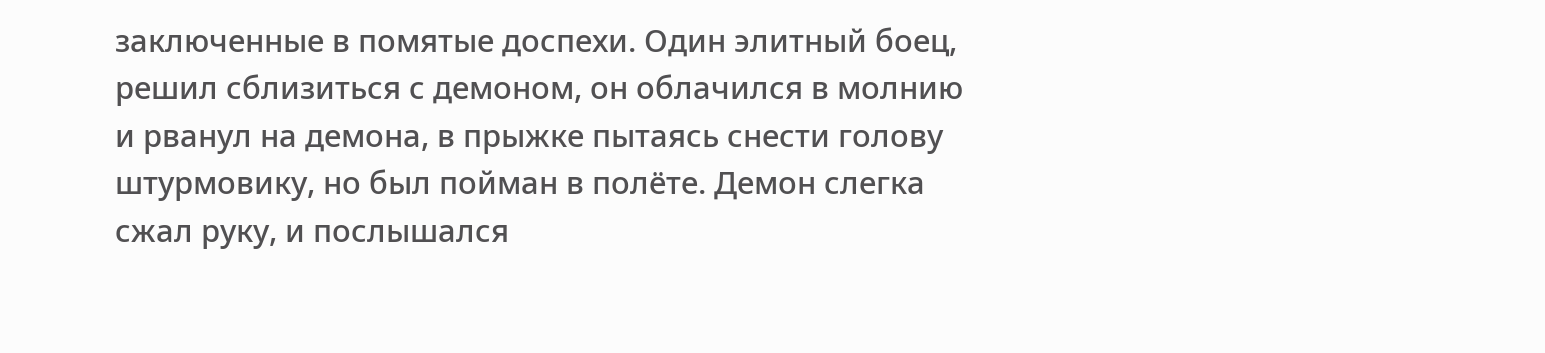заключенные в помятые доспехи. Один элитный боец, решил сблизиться с демоном, он облачился в молнию и рванул на демона, в прыжке пытаясь снести голову штурмовику, но был пойман в полёте. Демон слегка сжал руку, и послышался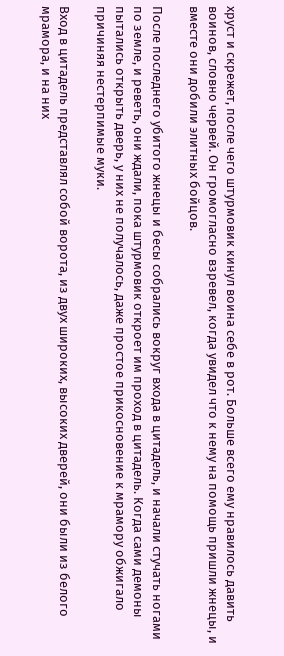хруст и скрежет, после чего штурмовик кинул воина себе в рот. Больше всего ему нравилось давить воинов, словно червей. Он громогласно взревел, когда увидел что к нему на помощь пришли жнецы, и вместе они добили элитных бойцов.

После последнего убитого жнецы и бесы собрались вокруг входа в цитадель, и начали стучать ногами по земле, и реветь, они ждали, пока штурмовик откроет им проход в цитадель. Когда сами демоны пытались открыть дверь, у них не получалось, даже простое прикосновение к мрамору обжигало причиняя нестерпимые муки.

Вход в цитадель представлял собой ворота, из двух широких, высоких дверей, они были из белого мрамора, и на них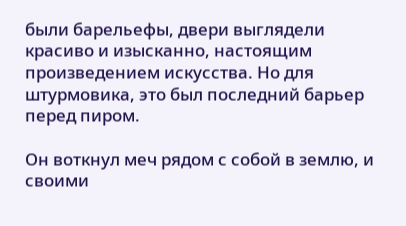были барельефы, двери выглядели красиво и изысканно, настоящим произведением искусства. Но для штурмовика, это был последний барьер перед пиром.

Он воткнул меч рядом с собой в землю, и своими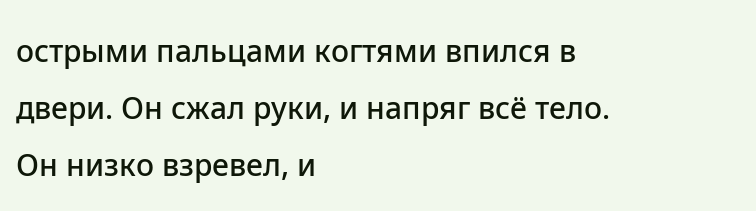острыми пальцами когтями впился в двери. Он сжал руки, и напряг всё тело. Он низко взревел, и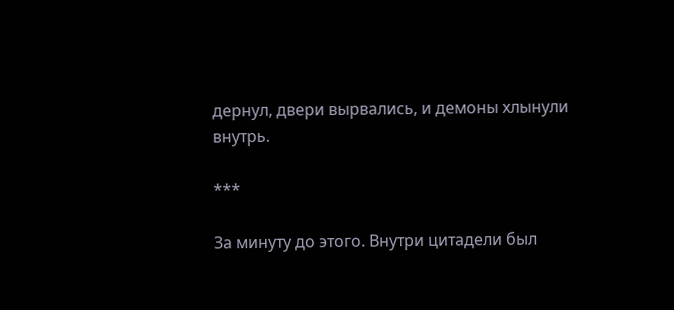дернул, двери вырвались, и демоны хлынули внутрь.

***

За минуту до этого. Внутри цитадели был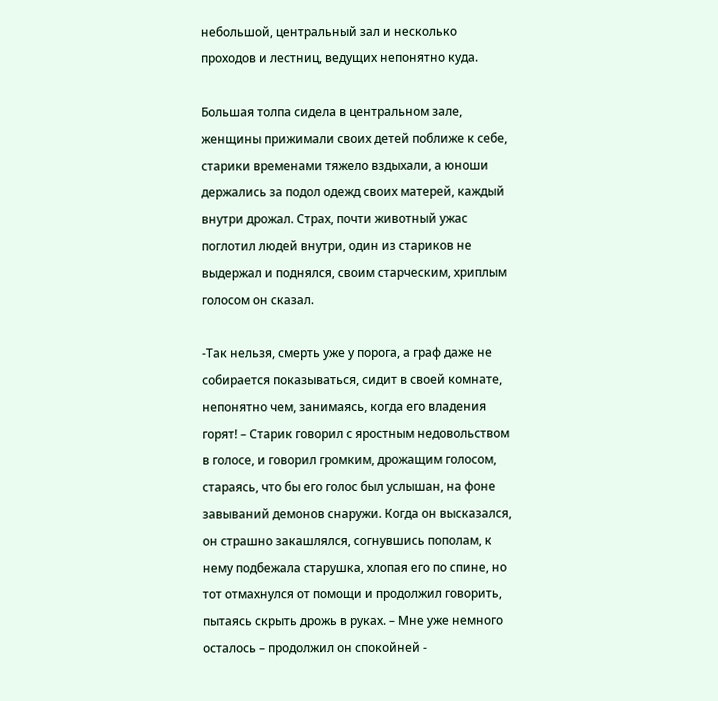небольшой, центральный зал и несколько проходов и лестниц, ведущих непонятно куда.

Большая толпа сидела в центральном зале, женщины прижимали своих детей поближе к себе, старики временами тяжело вздыхали, а юноши держались за подол одежд своих матерей, каждый внутри дрожал. Страх, почти животный ужас поглотил людей внутри, один из стариков не выдержал и поднялся, своим старческим, хриплым голосом он сказал.

-Так нельзя, смерть уже у порога, а граф даже не собирается показываться, сидит в своей комнате, непонятно чем, занимаясь, когда его владения горят! – Старик говорил с яростным недовольством в голосе, и говорил громким, дрожащим голосом, стараясь, что бы его голос был услышан, на фоне завываний демонов снаружи. Когда он высказался, он страшно закашлялся, согнувшись пополам, к нему подбежала старушка, хлопая его по спине, но тот отмахнулся от помощи и продолжил говорить, пытаясь скрыть дрожь в руках. – Мне уже немного осталось – продолжил он спокойней -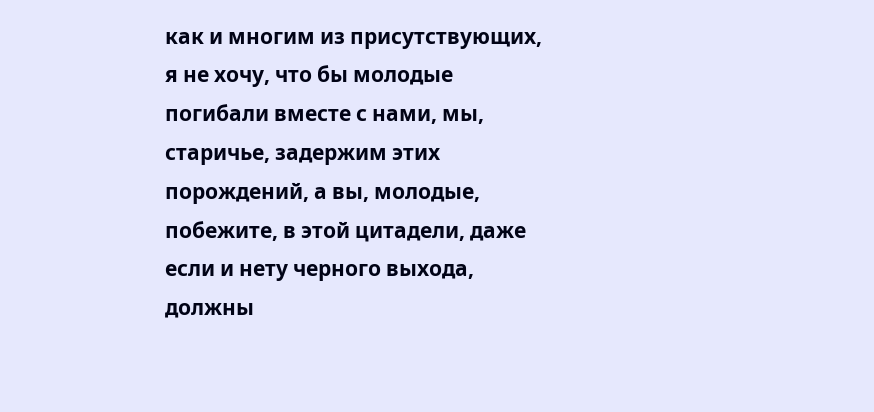как и многим из присутствующих, я не хочу, что бы молодые погибали вместе с нами, мы, старичье, задержим этих порождений, а вы, молодые, побежите, в этой цитадели, даже если и нету черного выхода, должны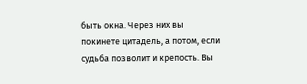быть окна. Через них вы покинете цитадель, а потом, если судьба позволит и крепость. Вы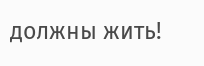должны жить!